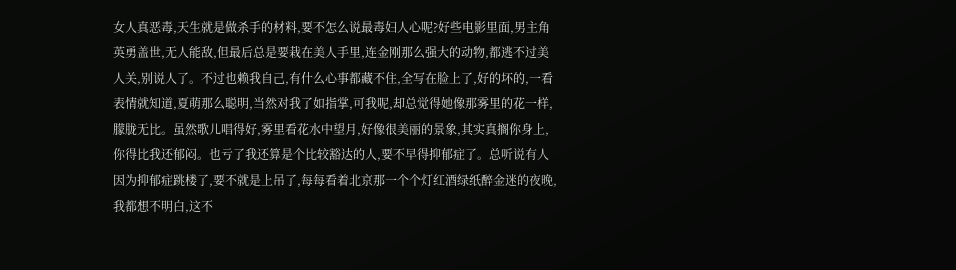女人真恶毒,天生就是做杀手的材料,要不怎么说最毒妇人心呢?好些电影里面,男主角英勇盖世,无人能敌,但最后总是要栽在美人手里,连金刚那么强大的动物,都逃不过美人关,别说人了。不过也赖我自己,有什么心事都藏不住,全写在脸上了,好的坏的,一看表情就知道,夏萌那么聪明,当然对我了如指掌,可我呢,却总觉得她像那雾里的花一样,朦胧无比。虽然歌儿唱得好,雾里看花水中望月,好像很美丽的景象,其实真搁你身上,你得比我还郁闷。也亏了我还算是个比较豁达的人,要不早得抑郁症了。总听说有人因为抑郁症跳楼了,要不就是上吊了,每每看着北京那一个个灯红酒绿纸醉金迷的夜晚,我都想不明白,这不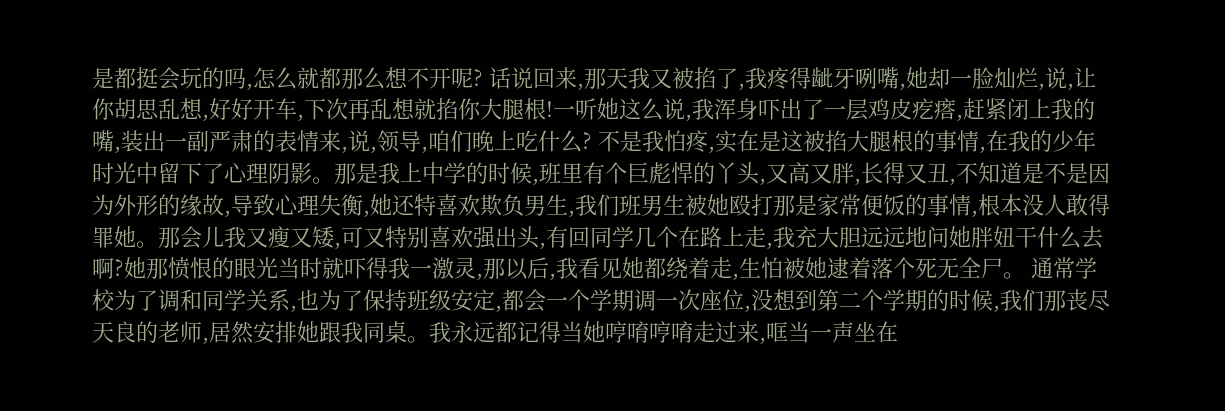是都挺会玩的吗,怎么就都那么想不开呢? 话说回来,那天我又被掐了,我疼得龇牙咧嘴,她却一脸灿烂,说,让你胡思乱想,好好开车,下次再乱想就掐你大腿根!一听她这么说,我浑身吓出了一层鸡皮疙瘩,赶紧闭上我的嘴,装出一副严肃的表情来,说,领导,咱们晚上吃什么? 不是我怕疼,实在是这被掐大腿根的事情,在我的少年时光中留下了心理阴影。那是我上中学的时候,班里有个巨彪悍的丫头,又高又胖,长得又丑,不知道是不是因为外形的缘故,导致心理失衡,她还特喜欢欺负男生,我们班男生被她殴打那是家常便饭的事情,根本没人敢得罪她。那会儿我又瘦又矮,可又特别喜欢强出头,有回同学几个在路上走,我充大胆远远地问她胖妞干什么去啊?她那愤恨的眼光当时就吓得我一激灵,那以后,我看见她都绕着走,生怕被她逮着落个死无全尸。 通常学校为了调和同学关系,也为了保持班级安定,都会一个学期调一次座位,没想到第二个学期的时候,我们那丧尽天良的老师,居然安排她跟我同桌。我永远都记得当她哼唷哼唷走过来,哐当一声坐在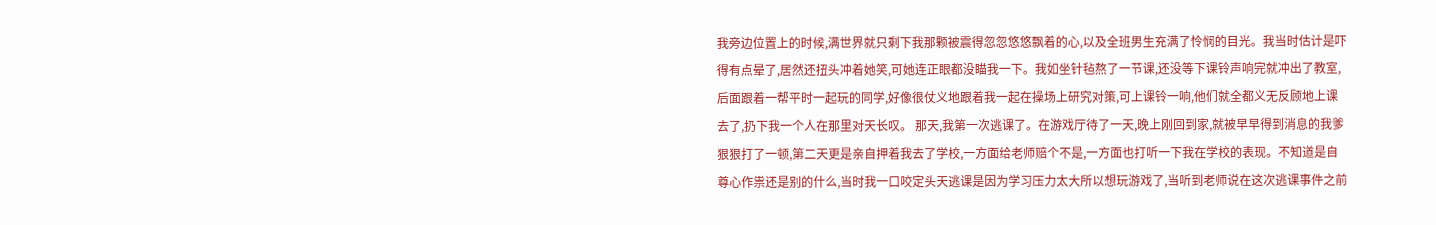我旁边位置上的时候,满世界就只剩下我那颗被震得忽忽悠悠飘着的心,以及全班男生充满了怜悯的目光。我当时估计是吓得有点晕了,居然还扭头冲着她笑,可她连正眼都没瞄我一下。我如坐针毡熬了一节课,还没等下课铃声响完就冲出了教室,后面跟着一帮平时一起玩的同学,好像很仗义地跟着我一起在操场上研究对策,可上课铃一响,他们就全都义无反顾地上课去了,扔下我一个人在那里对天长叹。 那天,我第一次逃课了。在游戏厅待了一天,晚上刚回到家,就被早早得到消息的我爹狠狠打了一顿,第二天更是亲自押着我去了学校,一方面给老师赔个不是,一方面也打听一下我在学校的表现。不知道是自尊心作祟还是别的什么,当时我一口咬定头天逃课是因为学习压力太大所以想玩游戏了,当听到老师说在这次逃课事件之前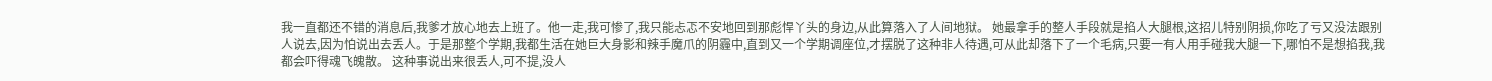我一直都还不错的消息后,我爹才放心地去上班了。他一走,我可惨了,我只能忐忑不安地回到那彪悍丫头的身边,从此算落入了人间地狱。 她最拿手的整人手段就是掐人大腿根,这招儿特别阴损,你吃了亏又没法跟别人说去,因为怕说出去丢人。于是那整个学期,我都生活在她巨大身影和辣手魔爪的阴霾中,直到又一个学期调座位,才摆脱了这种非人待遇,可从此却落下了一个毛病,只要一有人用手碰我大腿一下,哪怕不是想掐我,我都会吓得魂飞魄散。 这种事说出来很丢人,可不提,没人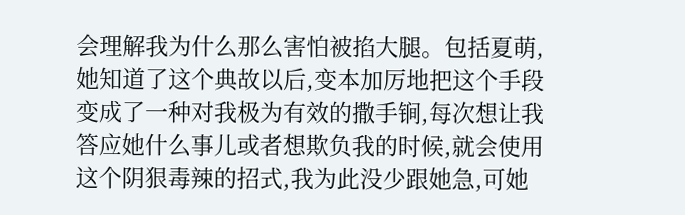会理解我为什么那么害怕被掐大腿。包括夏萌,她知道了这个典故以后,变本加厉地把这个手段变成了一种对我极为有效的撒手锏,每次想让我答应她什么事儿或者想欺负我的时候,就会使用这个阴狠毒辣的招式,我为此没少跟她急,可她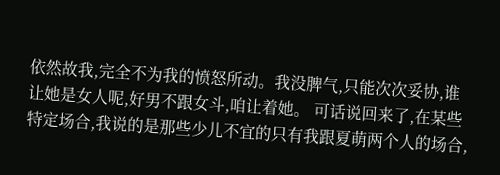依然故我,完全不为我的愤怒所动。我没脾气,只能次次妥协,谁让她是女人呢,好男不跟女斗,咱让着她。 可话说回来了,在某些特定场合,我说的是那些少儿不宜的只有我跟夏萌两个人的场合,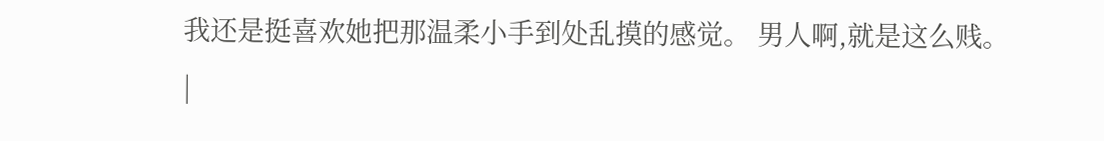我还是挺喜欢她把那温柔小手到处乱摸的感觉。 男人啊,就是这么贱。
|